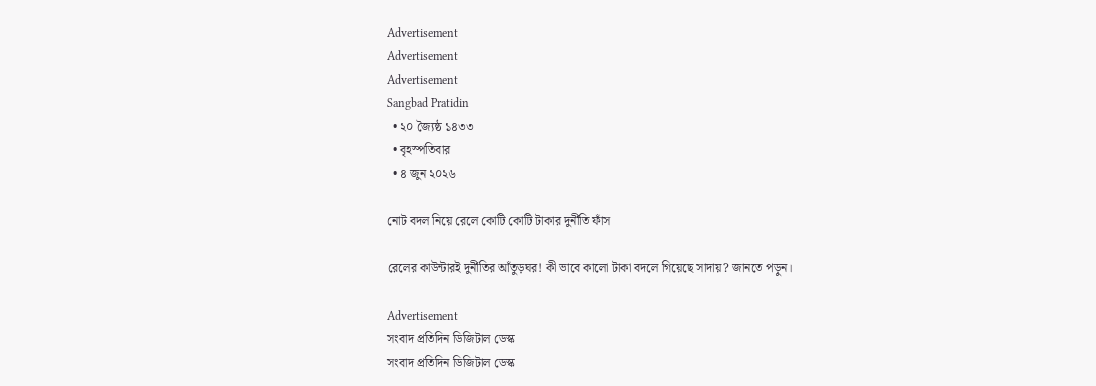Advertisement
Advertisement
Advertisement
Sangbad Pratidin
  • ২০ জ্যৈষ্ঠ ১৪৩৩
  • বৃহস্পতিবার
  • ৪ জুন ২০২৬

নোট বদল নিয়ে রেলে কোটি কোটি টাকার দুর্নীতি ফাঁস

রেলের কাউন্টারই দুর্নীতির আঁতুড়ঘর! কী ভাবে কালো টাকা বদলে গিয়েছে সাদায়? জানতে পড়ুন।

Advertisement
সংবাদ প্রতিদিন ডিজিটাল ডেস্ক
সংবাদ প্রতিদিন ডিজিটাল ডেস্ক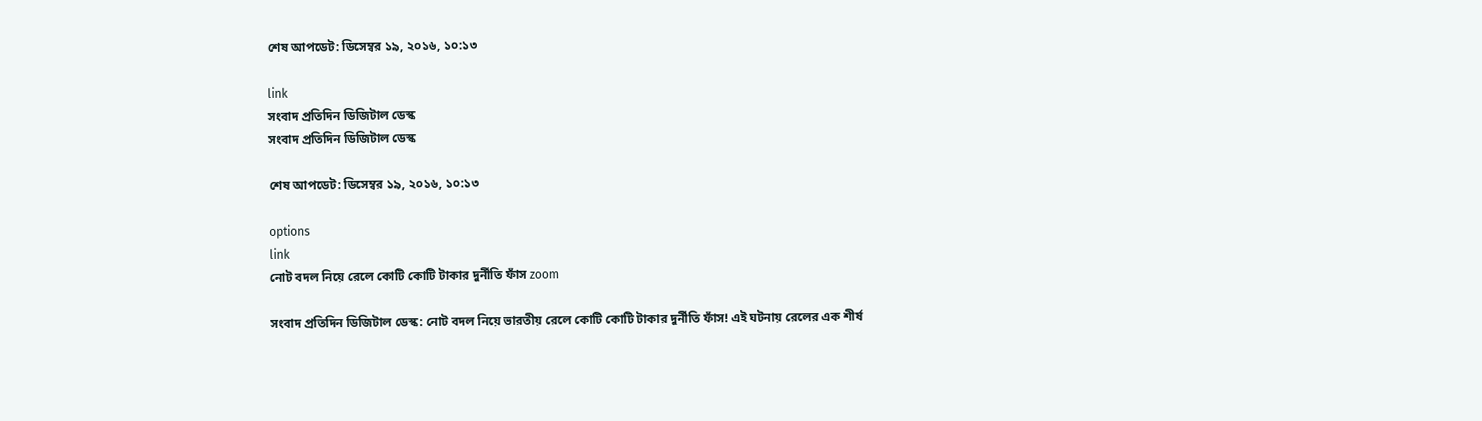শেষ আপডেট: ডিসেম্বর ১৯, ২০১৬, ১০:১৩

link
সংবাদ প্রতিদিন ডিজিটাল ডেস্ক
সংবাদ প্রতিদিন ডিজিটাল ডেস্ক

শেষ আপডেট: ডিসেম্বর ১৯, ২০১৬, ১০:১৩

options
link
নোট বদল নিয়ে রেলে কোটি কোটি টাকার দুর্নীতি ফাঁস zoom

সংবাদ প্রতিদিন ডিজিটাল ডেস্ক: নোট বদল নিয়ে ভারতীয় রেলে কোটি কোটি টাকার দুর্নীতি ফাঁস! এই ঘটনায় রেলের এক শীর্ষ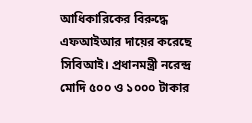আধিকারিকের বিরুদ্ধে এফআইআর দায়ের করেছে সিবিআই। প্রধানমন্ত্রী নরেন্দ্র মোদি ৫০০ ও ১০০০ টাকার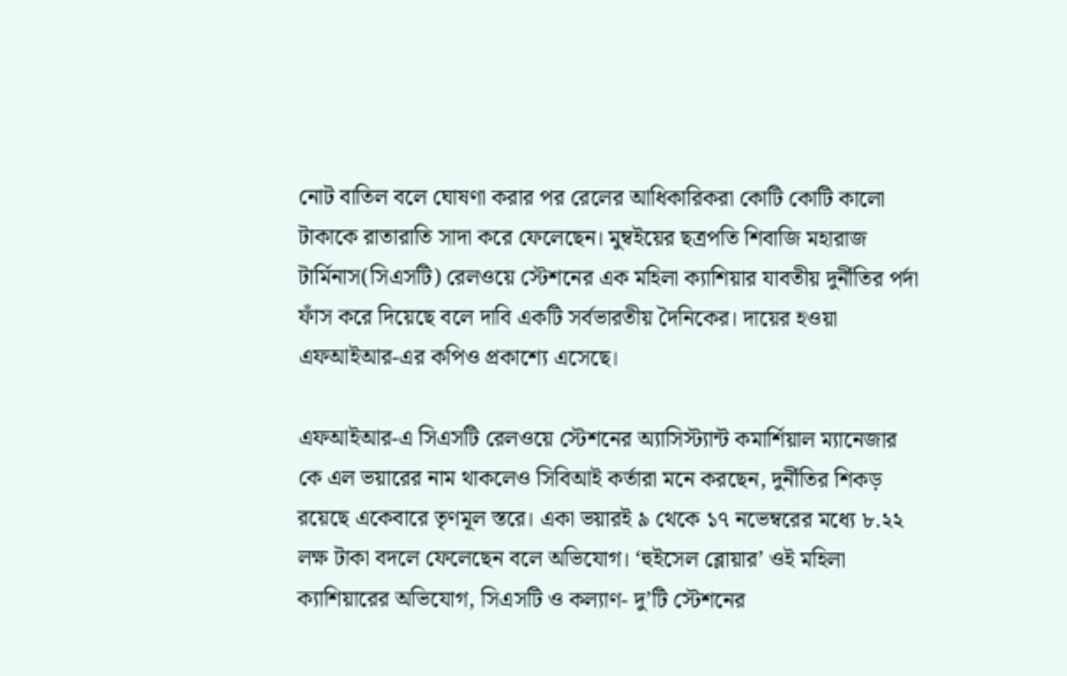নোট বাতিল বলে ঘোষণা করার পর রেলের আধিকারিকরা কোটি কোটি কালো টাকাকে রাতারাতি সাদা করে ফেলেছেন। মুম্বইয়ের ছত্রপতি শিবাজি মহারাজ টার্মিনাস(সিএসটি) রেলওয়ে স্টেশনের এক মহিলা ক্যাশিয়ার যাবতীয় দুর্নীতির পর্দা ফাঁস করে দিয়েছে বলে দাবি একটি সর্বভারতীয় দৈনিকের। দায়ের হওয়া এফআইআর-এর কপিও প্রকাশ্যে এসেছে।

এফআইআর-এ সিএসটি রেলওয়ে স্টেশনের অ্যাসিস্ট্যান্ট কমার্শিয়াল ম্যানেজার কে এল ভয়ারের নাম থাকলেও সিবিআই কর্তারা মনে করছেন, দুর্নীতির শিকড় রয়েছে একেবারে তৃণমূল স্তরে। একা ভয়ারই ৯ থেকে ১৭ নভেম্বরের মধ্যে ৮.২২ লক্ষ টাকা বদলে ফেলেছেন বলে অভিযোগ। ‘হুইসেল ব্লোয়ার’ ওই মহিলা ক্যাশিয়ারের অভিযোগ, সিএসটি ও কল্যাণ- দু’টি স্টেশনের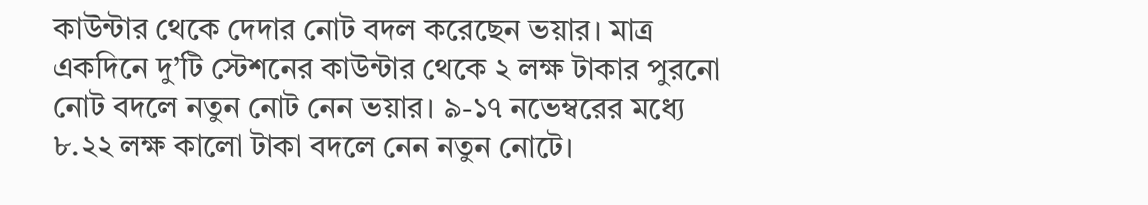কাউন্টার থেকে দেদার নোট বদল করেছেন ভয়ার। মাত্র একদিনে দু’টি স্টেশনের কাউন্টার থেকে ২ লক্ষ টাকার পুরনো নোট বদলে নতুন নোট নেন ভয়ার। ৯-১৭ নভেম্বরের মধ্যে ৮.২২ লক্ষ কালো টাকা বদলে নেন নতুন নোটে।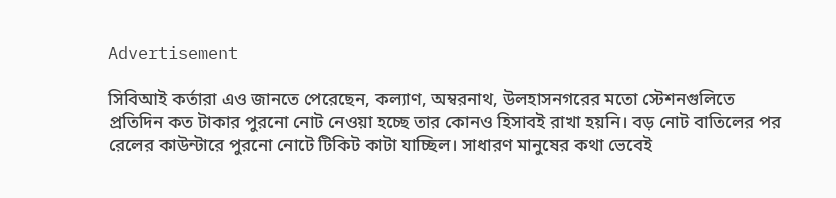Advertisement

সিবিআই কর্তারা এও জানতে পেরেছেন, কল্যাণ, অম্বরনাথ, উলহাসনগরের মতো স্টেশনগুলিতে প্রতিদিন কত টাকার পুরনো নোট নেওয়া হচ্ছে তার কোনও হিসাবই রাখা হয়নি। বড় নোট বাতিলের পর রেলের কাউন্টারে পুরনো নোটে টিকিট কাটা যাচ্ছিল। সাধারণ মানুষের কথা ভেবেই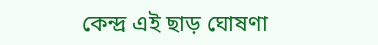কেন্দ্র এই ছাড় ঘোষণা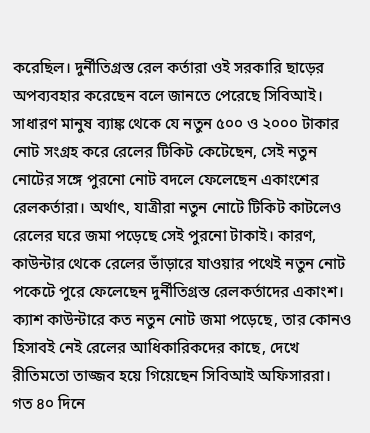করেছিল। দুর্নীতিগ্রস্ত রেল কর্তারা ওই সরকারি ছাড়ের অপব্যবহার করেছেন বলে জানতে পেরেছে সিবিআই। সাধারণ মানুষ ব্যাঙ্ক থেকে যে নতুন ৫০০ ও ২০০০ টাকার নোট সংগ্রহ করে রেলের টিকিট কেটেছেন, সেই নতুন নোটের সঙ্গে পুরনো নোট বদলে ফেলেছেন একাংশের রেলকর্তারা। অর্থাৎ, যাত্রীরা নতুন নোটে টিকিট কাটলেও রেলের ঘরে জমা পড়েছে সেই পুরনো টাকাই। কারণ, কাউন্টার থেকে রেলের ভাঁড়ারে যাওয়ার পথেই নতুন নোট পকেটে পুরে ফেলেছেন দুর্নীতিগ্রস্ত রেলকর্তাদের একাংশ। ক্যাশ কাউন্টারে কত নতুন নোট জমা পড়েছে, তার কোনও হিসাবই নেই রেলের আধিকারিকদের কাছে, দেখে রীতিমতো তাজ্জব হয়ে গিয়েছেন সিবিআই অফিসাররা। গত ৪০ দিনে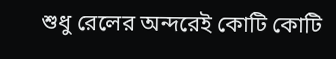শুধু রেলের অন্দরেই কোটি কোটি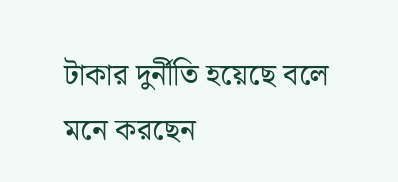টাকার দুর্নীতি হয়েছে বলে মনে করছেন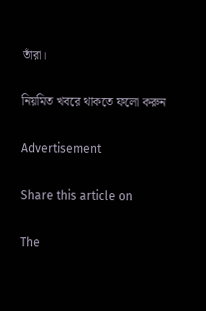তাঁরা।

নিয়মিত খবরে থাকতে ফলো করুন

Advertisement

Share this article on

The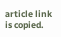article link is copied.